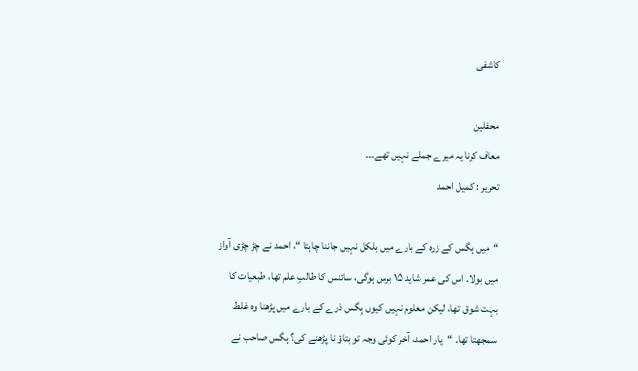کاشفی

محفلین
معاف کرنا یہ میرے جملے نہیں تھے۔۔۔
تحریر : کمیل احمد

“میں ہگس کے زرہ کے بارے میں بلکل نہیں جاننا چاہتا “، احمد نے چڑ چڑی آواز میں بولا۔ اس کی عمر شاید ۱۵ برس ہوگی، سائنس کا طالبِ علم تھا، طبعیات کا بہت شوق تھا، لیکن معلوم نہیں کیوں ہِگس ذرے کے بارے میں پڑھنا وہ غلط سمجھتا تھا۔ “یار احمد، آخر کوئی وجہ تو بتاؤ نا پڑھنے کی؟ ہگس صاحب نے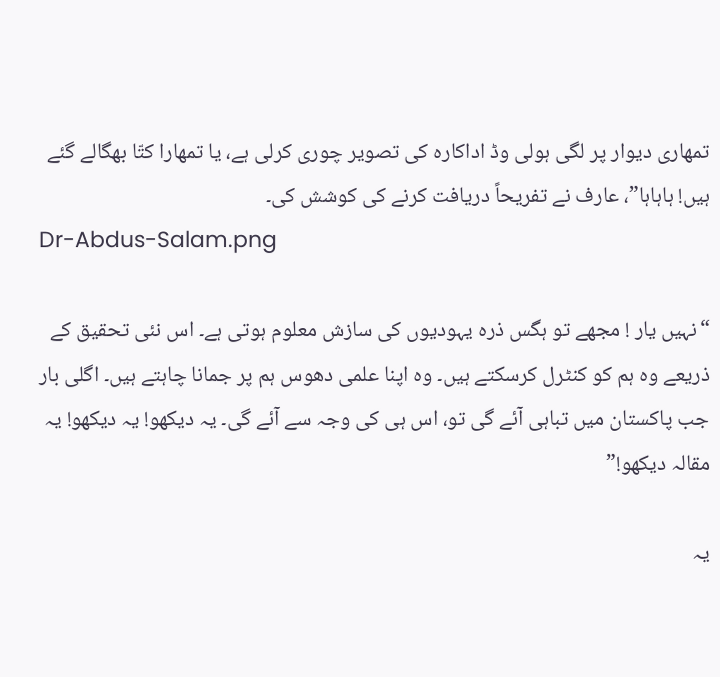تمھاری دیوار پر لگی ہولی وڈ اداکارہ کی تصویر چوری کرلی ہے، یا تمھارا کتّا بھگالے گئے ہیں! ہاہاہا”، عارف نے تفریحاً دریافت کرنے کی کوشش کی۔
Dr-Abdus-Salam.png

“نہیں یار ! مجھے تو ہگس ذرہ یہودیوں کی سازش معلوم ہوتی ہے۔ اس نئی تحقیق کے ذریعے وہ ہم کو کنٹرل کرسکتے ہیں۔ وہ اپنا علمی دھوس ہم پر جمانا چاہتے ہیں۔ اگلی بار جب پاکستان میں تباہی آئے گی تو، اس ہی کی وجہ سے آئے گی۔ یہ دیکھو! یہ دیکھو! یہ مقالہ دیکھو!”

یہ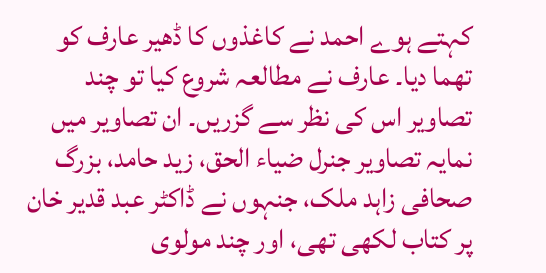کہتے ہوے احمد نے کاغذوں کا ڈھیر عارف کو تھما دیا۔ عارف نے مطالعہ شروع کیا تو چند تصاویر اس کی نظر سے گزریں۔ ان تصاویر میں نمایہ تصاویر جنرل ضیاء الحق، زید حامد، بزرگ صحافی زاہد ملک، جنہوں نے ڈاکٹر عبد قدیر خان پر کتاب لکھی تھی، اور چند مولوی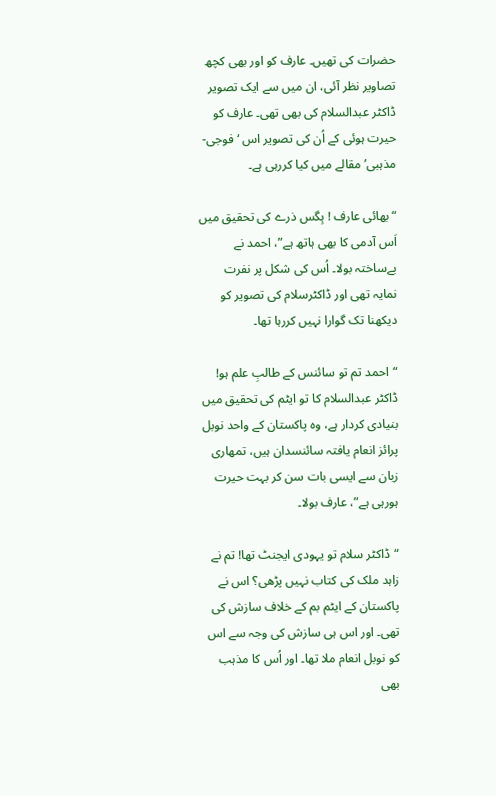حضرات کی تھیں۔ عارف کو اور بھی کچھ تصاویر نظر آئی، ان میں سے ایک تصویر ڈاکٹر عبدالسلام کی بھی تھی۔ عارف کو حیرت ہوئی کے اُن کی تصویر اس ‘فوجی- مذہبی’ مقالے میں کیا کررہی ہے۔

“بھائی عارف ! ہِگس ذرے کی تحقیق میں اَس آدمی کا بھی ہاتھ ہے”، احمد نے بےساختہ بولا۔ اُس کی شکل پر نفرت نمایہ تھی اور ڈاکٹرسلام کی تصویر کو دیکھنا تک گوارا نہیں کررہا تھا۔

“احمد تم تو سائنس کے طالبِ علم ہو! ڈاکٹر عبدالسلام کا تو ایٹم کی تحقیق میں بنیادی کردار ہے، وہ پاکستان کے واحد نوبل پرائز انعام یافتہ سائنسدان ہیں، تمھاری زبان سے ایسی بات سن کر بہت حیرت ہورہی ہے”، عارف بولا۔

“ڈاکٹر سلام تو یہودی ایجنٹ تھا! تم نے زاہد ملک کی کتاب نہیں پڑھی؟ اس نے پاکستان کے ایٹم بم کے خلاف سازش کی تھی۔ اور اس ہی سازش کی وجہ سے اس کو نوبل انعام ملا تھا۔ اور اُس کا مذہب بھی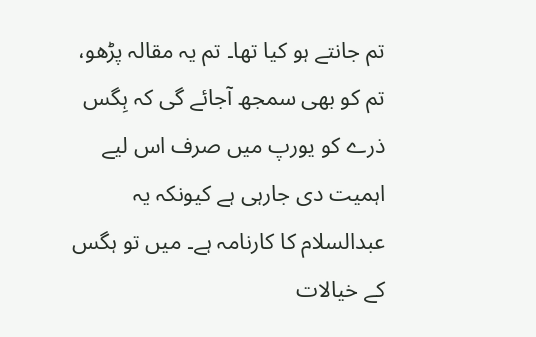تم جانتے ہو کیا تھا۔ تم یہ مقالہ پڑھو، تم کو بھی سمجھ آجائے گی کہ ہِگس ذرے کو یورپ میں صرف اس لیے اہمیت دی جارہی ہے کیونکہ یہ عبدالسلام کا کارنامہ ہے۔ میں تو ہگس کے خیالات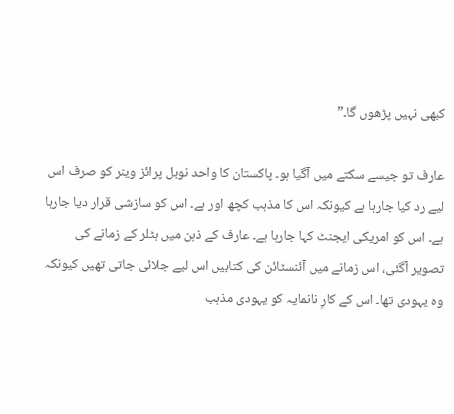کبھی نہیں پڑھوں گا۔”

عارف تو جیسے سکتے میں آگیا ہو۔ پاکستان کا واحد نوبل پرائز وینر کو صرف اس لیے رد کیا جارہا ہے کیونکہ اس کا مذہب کچھ اور ہے۔ اس کو سازشی قرار دیا جارہا ہے۔ اس کو امریکی ایجنٹ کہا جارہا ہے۔ عارف کے ذہن میں ہٹلر کے زمانے کی تصویر آگئی، اس زمانے میں آئنسٹائن کی کتابیں اس لیے جلائی جاتی تھیں کیونکہ وہ یہودی تھا۔ اس کے کارِ نانمایہ کو یہودی مذہب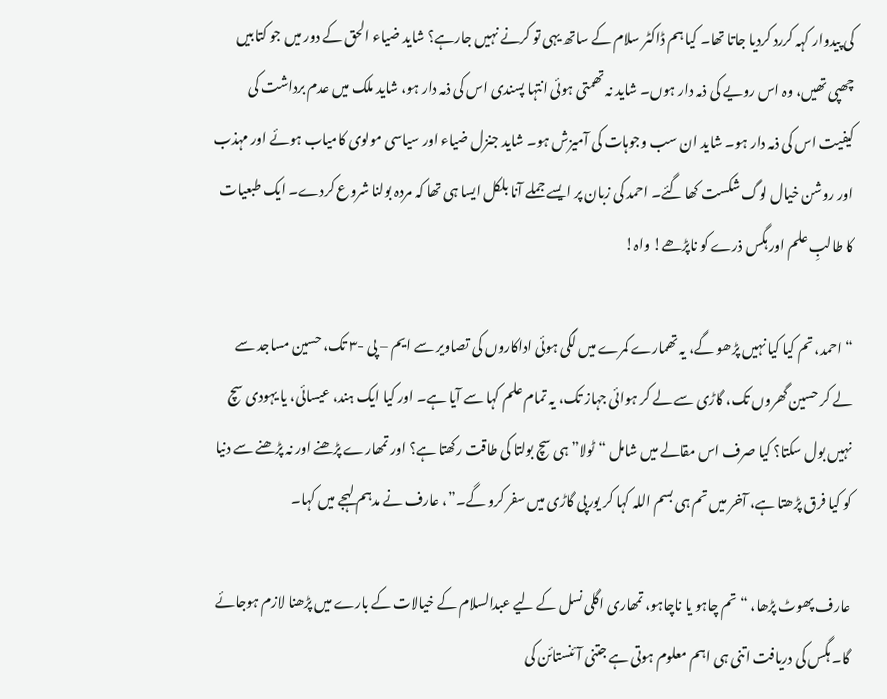کی پیدوار کہہ کررد کردیا جاتا تھا۔ کیا ہم ڈاکٹر سلام کے ساتھ یہی تو کرنے نہیں جارہے؟ شاید ضیاء الحق کے دور میں جو کتابیں چھپی تھیں، وہ اس رویے کی ذمہ دار ہوں۔ شاید نہ تھمتی ہوئی انتہا پسندی اس کی ذمہ دار ہو، شاید ملک میں عدم برداشت کی کیفیت اس کی ذمہ دار ہو۔ شاید ان سب وجوہات کی آمیزش ہو۔ شاید جنزل ضیاء اور سیاسی مولوی کامیاب ہوئے اور مہذب اور روشن خیال لوگ شکست کھا گئے۔ احمد کی زبان پر ایسے جملے آنا بلکل ایسا ہی تھا کہ مردہ بولنا شروع کردے۔ ایک طبعیات کا طالبِ علم اور ہگس ذرے کو ناپڑھے! واہ!

“احمد، تم کیا کیا نہیں پڑھو گے، یہ تھمارے کمرے میں لگی ہوئی اداکاروں کی تصاویر سے ایم – پی -۳ تک، حسین مساجد سے لے کر حسین گھروں تک، گاڑی سے لے کر ہوائی جہاز تک، یہ تمام علم کہا سے آیا ہے۔ اور کیا ایک ہند، عیسائی، یا یہودی سچ نہیں بول سکتا؟ کیا صرف اس مقالے میں شامل “ٹولا” ہی سچ بولتا کی طاقت رکھتا ہے؟ اور تمھارے پڑھنے اور نہ پڑھنے سے دنیا کو کیا فرق پڑھتا ہے، آخر میں تم ہی بسم اللہ کہا کر یورپی گاڑی میں سفر کرو گے۔”، عارف نے مدہم لہجے میں کہا۔

عارف پھوٹ پڑھا، “تم چاہو یا ناچاہو، تمھاری اگلی نسل کے لیے عبدالسلام کے خیالات کے بارے میں پڑھنا لازم ہوجائے گا۔ ہگس کی دریافت اتنی ہی اہم معلوم ہوتی ہے جتنی آئنستائن کی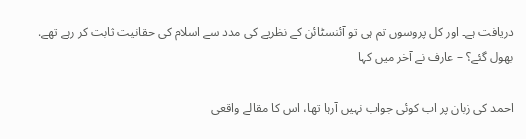دریافت ہے۔ اور کل پروسوں تم ہی تو آئنسٹائن کے نظریے کی مدد سے اسلام کی حقانیت ثابت کر رہے تھے. بھول گئے؟ – عارف نے آخر میں کہا

احمد کی زبان پر اب کوئی جواب نہیں آرہا تھا، اس کا مقالے واقعی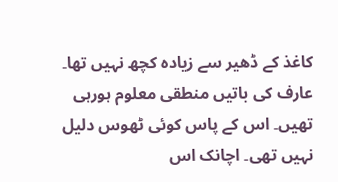کاغذ کے ڈھیر سے زیادہ کچھ نہیں تھا۔ عارف کی باتیں منطقی معلوم ہورہی تھیں۔ اس کے پاس کوئی ٹھوس دلیل نہیں تھی۔ اچانک اس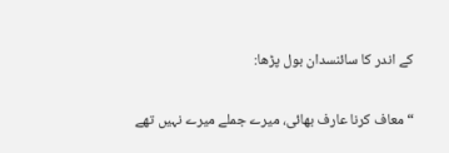کے اندر کا سائنسدان بول پڑھا:

“معاف کرنا عارف بھائی، میرے جملے میرے نہیں تھے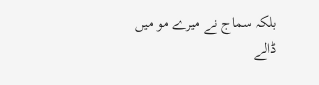بلکہ سماج نے میرے مو میں ڈالے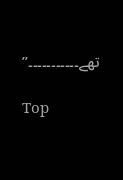تھے۔۔۔۔۔۔۔۔۔۔۔”

Top